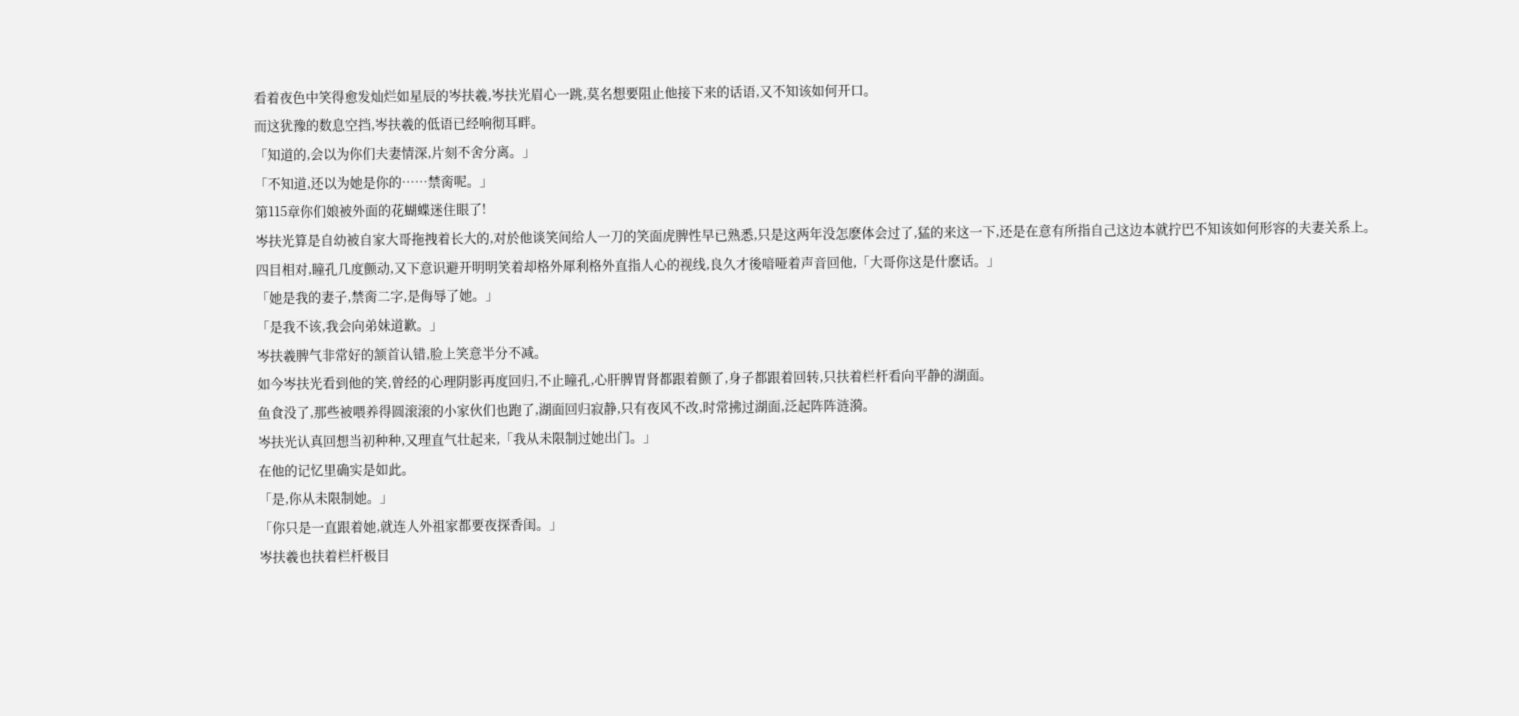看着夜色中笑得愈发灿烂如星辰的岑扶羲,岑扶光眉心一跳,莫名想要阻止他接下来的话语,又不知该如何开口。
而这犹豫的数息空挡,岑扶羲的低语已经响彻耳畔。
「知道的,会以为你们夫妻情深,片刻不舍分离。」
「不知道,还以为她是你的……禁脔呢。」
第115章你们娘被外面的花蝴蝶迷住眼了!
岑扶光算是自幼被自家大哥拖拽着长大的,对於他谈笑间给人一刀的笑面虎脾性早已熟悉,只是这两年没怎麽体会过了,猛的来这一下,还是在意有所指自己这边本就拧巴不知该如何形容的夫妻关系上。
四目相对,瞳孔几度颤动,又下意识避开明明笑着却格外犀利格外直指人心的视线,良久才後喑哑着声音回他,「大哥你这是什麽话。」
「她是我的妻子,禁脔二字,是侮辱了她。」
「是我不该,我会向弟妹道歉。」
岑扶羲脾气非常好的颔首认错,脸上笑意半分不减。
如今岑扶光看到他的笑,曾经的心理阴影再度回归,不止瞳孔,心肝脾胃肾都跟着颤了,身子都跟着回转,只扶着栏杆看向平静的湖面。
鱼食没了,那些被喂养得圆滚滚的小家伙们也跑了,湖面回归寂静,只有夜风不改,时常拂过湖面,泛起阵阵涟漪。
岑扶光认真回想当初种种,又理直气壮起来,「我从未限制过她出门。」
在他的记忆里确实是如此。
「是,你从未限制她。」
「你只是一直跟着她,就连人外祖家都要夜探香闺。」
岑扶羲也扶着栏杆极目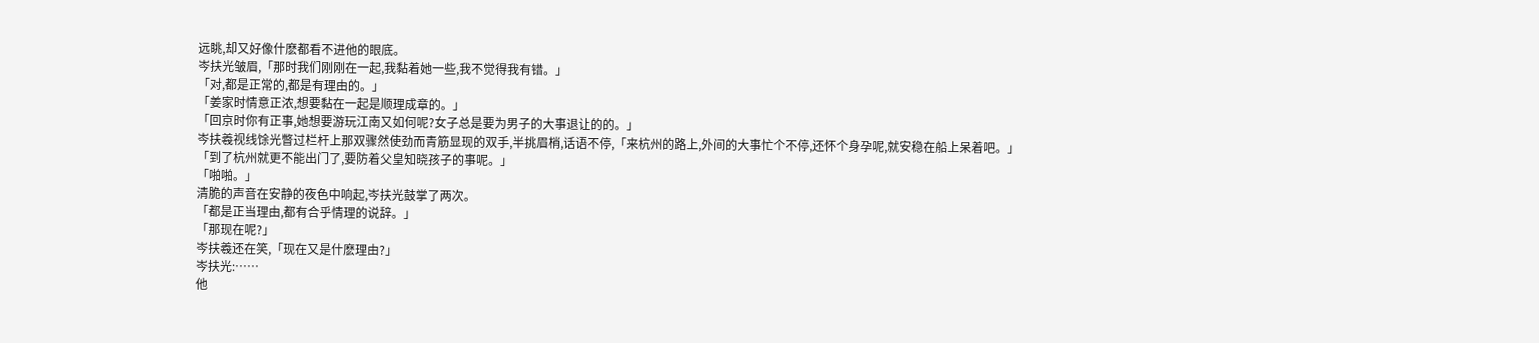远眺,却又好像什麽都看不进他的眼底。
岑扶光皱眉,「那时我们刚刚在一起,我黏着她一些,我不觉得我有错。」
「对,都是正常的,都是有理由的。」
「姜家时情意正浓,想要黏在一起是顺理成章的。」
「回京时你有正事,她想要游玩江南又如何呢?女子总是要为男子的大事退让的的。」
岑扶羲视线馀光瞥过栏杆上那双骤然使劲而青筋显现的双手,半挑眉梢,话语不停,「来杭州的路上,外间的大事忙个不停,还怀个身孕呢,就安稳在船上呆着吧。」
「到了杭州就更不能出门了,要防着父皇知晓孩子的事呢。」
「啪啪。」
清脆的声音在安静的夜色中响起,岑扶光鼓掌了两次。
「都是正当理由,都有合乎情理的说辞。」
「那现在呢?」
岑扶羲还在笑,「现在又是什麽理由?」
岑扶光:……
他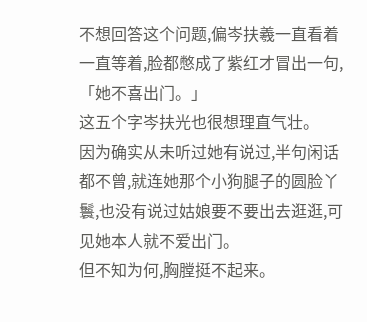不想回答这个问题,偏岑扶羲一直看着一直等着,脸都憋成了紫红才冒出一句,「她不喜出门。」
这五个字岑扶光也很想理直气壮。
因为确实从未听过她有说过,半句闲话都不曾,就连她那个小狗腿子的圆脸丫鬟,也没有说过姑娘要不要出去逛逛,可见她本人就不爱出门。
但不知为何,胸膛挺不起来。